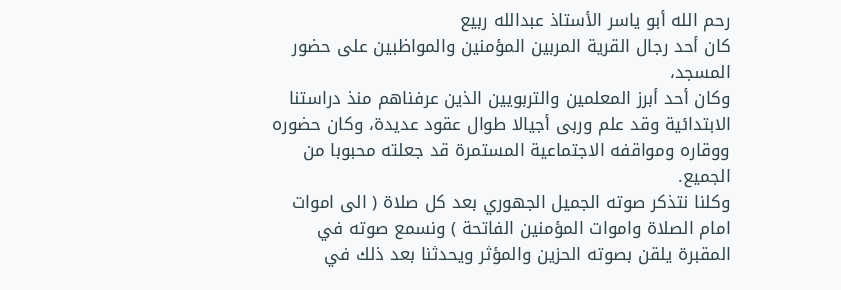رحم الله أبو ياسر الأستاذ عبدالله ربيع
كان أحد رجال القرية المربين المؤمنين والمواظبين على حضور المسجد،
وكان أحد أبرز المعلمين والتربويين الذين عرفناهم منذ دراستنا الابتدائية وقد علم وربى أجيالا طوال عقود عديدة، وكان حضوره ووقاره ومواقفه الاجتماعية المستمرة قد جعلته محبوبا من الجميع.
وكلنا نتذكر صوته الجميل الجهوري بعد كل صلاة ( الى اموات امام الصلاة واموات المؤمنين الفاتحة ) ونسمع صوته في المقبرة يلقن بصوته الحزين والمؤثر ويحدثنا بعد ذلك في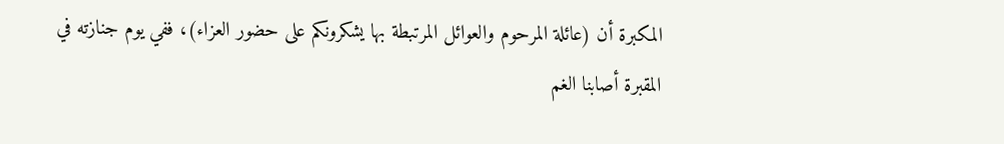المكبرة أن (عائلة المرحوم والعوائل المرتبطة بها يشكرونكم على حضور العزاء)، ففي يوم جنازته في المقبرة أصابنا الغم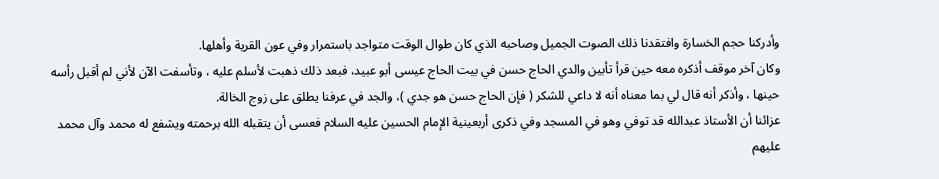وأدركنا حجم الخسارة وافتقدنا ذلك الصوت الجميل وصاحبه الذي كان طوال الوقت متواجد باستمرار وفي عون القرية وأهلها.
وكان آخر موقف أذكره معه حين قرأ تأبين والدي الحاج حسن في بيت الحاج عيسى أبو عبيد، فبعد ذلك ذهبت لأسلم عليه ، وتأسفت الآن لأني لم أقبل رأسه حينها ، وأذكر أنه قال لي بما معناه أنه لا داعي للشكر ( فإن الحاج حسن هو جدي )، والجد في عرفنا يطلق على زوج الخالة.
عزائنا أن الأستاذ عبدالله قد توفي وهو في المسجد وفي ذكرى أربعينية الإمام الحسين عليه السلام فعسى أن يتقبله الله برحمته ويشفع له محمد وآل محمد عليهم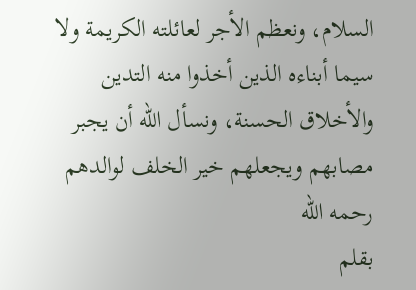السلام، ونعظم الأجر لعائلته الكريمة ولا سيما أبناءه الذين أخذوا منه التدين والأخلاق الحسنة، ونسأل الله أن يجبر مصابهم ويجعلهم خير الخلف لوالدهم رحمه الله
بقلم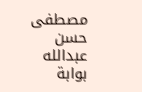مصطفى حسن عبدالله
بوابة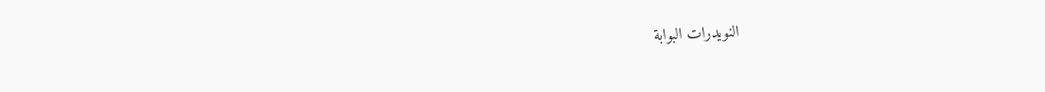النويدرات البوابة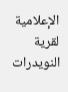الإعلامية لقرية النويدرات